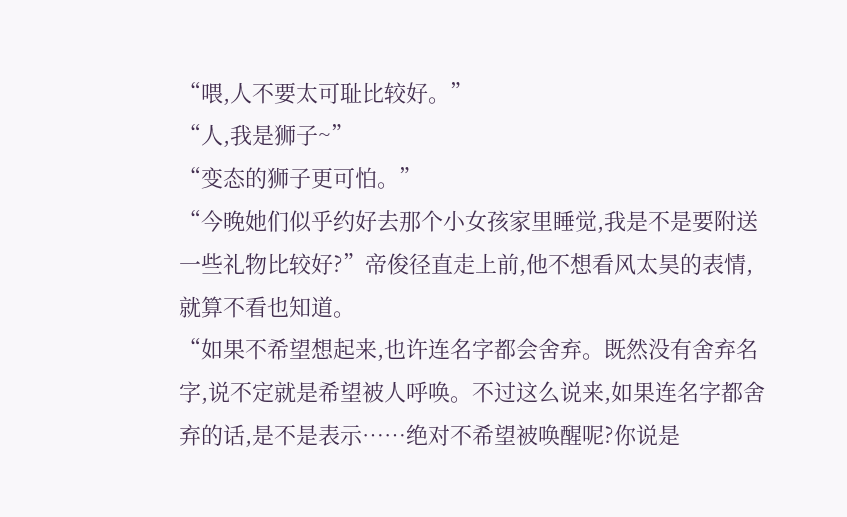“喂,人不要太可耻比较好。”
“人,我是狮子~”
“变态的狮子更可怕。”
“今晚她们似乎约好去那个小女孩家里睡觉,我是不是要附送一些礼物比较好?”帝俊径直走上前,他不想看风太昊的表情,就算不看也知道。
“如果不希望想起来,也许连名字都会舍弃。既然没有舍弃名字,说不定就是希望被人呼唤。不过这么说来,如果连名字都舍弃的话,是不是表示……绝对不希望被唤醒呢?你说是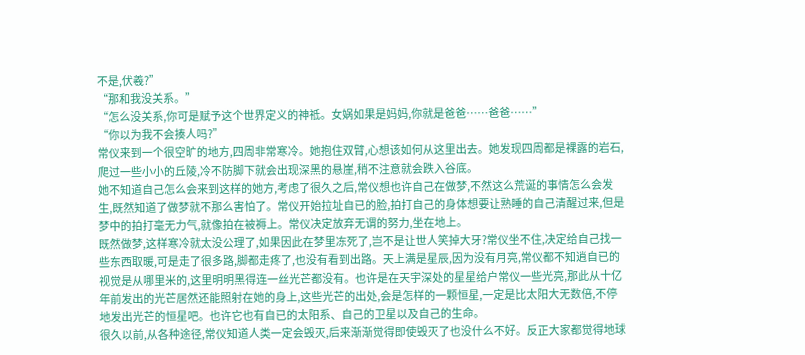不是,伏羲?”
“那和我没关系。”
“怎么没关系,你可是赋予这个世界定义的神祗。女娲如果是妈妈,你就是爸爸……爸爸……”
“你以为我不会揍人吗?”
常仪来到一个很空旷的地方,四周非常寒冷。她抱住双臂,心想该如何从这里出去。她发现四周都是裸露的岩石,爬过一些小小的丘陵,冷不防脚下就会出现深黑的悬崖,稍不注意就会跌入谷底。
她不知道自己怎么会来到这样的她方,考虑了很久之后,常仪想也许自己在做梦,不然这么荒诞的事情怎么会发生,既然知道了做梦就不那么害怕了。常仪开始拉址自已的脸,拍打自己的身体想要让熟睡的自己清醒过来,但是梦中的拍打毫无力气,就像拍在被褥上。常仪决定放弃无谓的努力,坐在地上。
既然做梦,这样寒冷就太没公理了,如果因此在梦里冻死了,岂不是让世人笑掉大牙?常仪坐不住,决定给自己找一些东西取暖,可是走了很多路,脚都走疼了,也没有看到出路。天上满是星辰,因为没有月亮,常仪都不知逍自已的视觉是从哪里米的,这里明明黑得连一丝光芒都没有。也许是在天宇深处的星星给户常仪一些光亮,那此从十亿年前发出的光芒居然还能照射在她的身上,这些光芒的出处,会是怎样的一颗恒星,一定是比太阳大无数倍,不停地发出光芒的恒星吧。也许它也有自已的太阳系、自己的卫星以及自己的生命。
很久以前,从各种途径,常仪知道人类一定会毁灭,后来渐渐觉得即使毁灭了也没什么不好。反正大家都觉得地球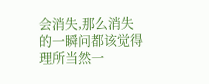会消失,那么消失的一瞬问都该觉得理所当然一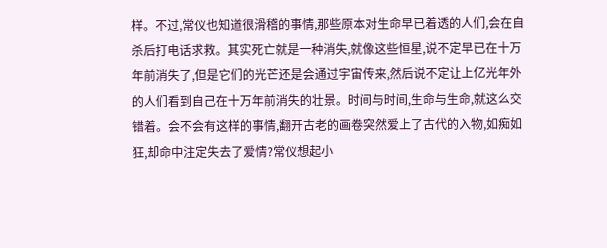样。不过,常仪也知道很滑稽的事情,那些原本对生命早已着透的人们,会在自杀后打电话求救。其实死亡就是一种消失,就像这些恒星,说不定早已在十万年前消失了,但是它们的光芒还是会通过宇宙传来,然后说不定让上亿光年外的人们看到自己在十万年前消失的壮景。时间与时间,生命与生命,就这么交错着。会不会有这样的事情,翻开古老的画卷突然爱上了古代的入物,如痴如狂,却命中注定失去了爱情?常仪想起小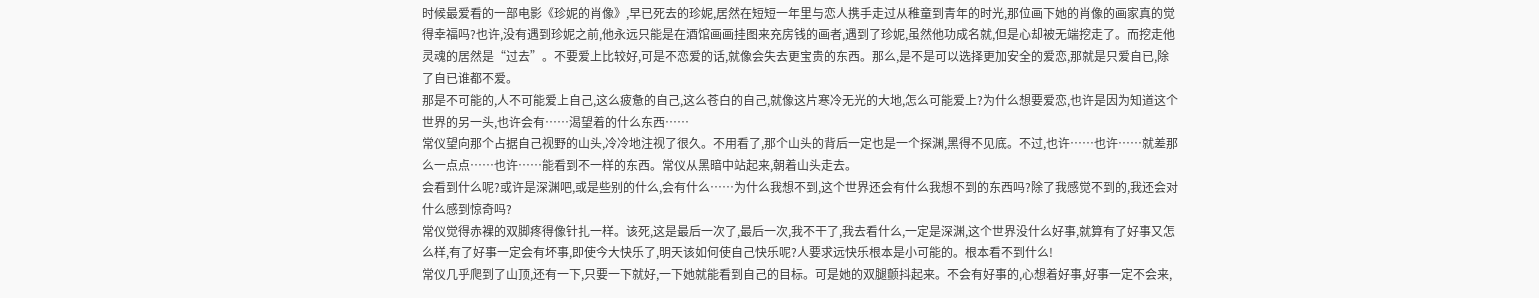时候最爱看的一部电影《珍妮的肖像》,早已死去的珍妮,居然在短短一年里与恋人携手走过从稚童到青年的时光,那位画下她的肖像的画家真的觉得幸福吗?也许,没有遇到珍妮之前,他永远只能是在酒馆画画挂图来充房钱的画者,遇到了珍妮,虽然他功成名就,但是心却被无端挖走了。而挖走他灵魂的居然是“过去”。不要爱上比较好,可是不恋爱的话,就像会失去更宝贵的东西。那么,是不是可以选择更加安全的爱恋,那就是只爱自已,除了自已谁都不爱。
那是不可能的,人不可能爱上自己,这么疲惫的自己,这么苍白的自己,就像这片寒冷无光的大地,怎么可能爱上?为什么想要爱恋,也许是因为知道这个世界的另一头,也许会有……渴望着的什么东西……
常仪望向那个占据自己视野的山头,冷冷地注视了很久。不用看了,那个山头的背后一定也是一个探渊,黑得不见底。不过,也许……也许……就差那么一点点……也许……能看到不一样的东西。常仪从黑暗中站起来,朝着山头走去。
会看到什么呢?或许是深渊吧,或是些别的什么,会有什么……为什么我想不到,这个世界还会有什么我想不到的东西吗?除了我感觉不到的,我还会对什么感到惊奇吗?
常仪觉得赤裸的双脚疼得像针扎一样。该死,这是最后一次了,最后一次,我不干了,我去看什么,一定是深渊,这个世界没什么好事,就算有了好事又怎么样,有了好事一定会有坏事,即使今大快乐了,明天该如何使自己快乐呢?人要求远快乐根本是小可能的。根本看不到什么!
常仪几乎爬到了山顶,还有一下,只要一下就好,一下她就能看到自己的目标。可是她的双腿颤抖起来。不会有好事的,心想着好事,好事一定不会来,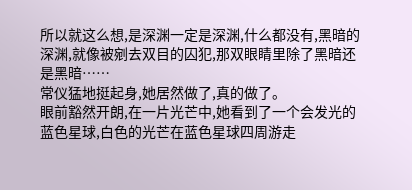所以就这么想,是深渊一定是深渊,什么都没有,黑暗的深渊,就像被剜去双目的囚犯,那双眼睛里除了黑暗还是黑暗……
常仪猛地挺起身,她居然做了,真的做了。
眼前豁然开朗,在一片光芒中,她看到了一个会发光的蓝色星球,白色的光芒在蓝色星球四周游走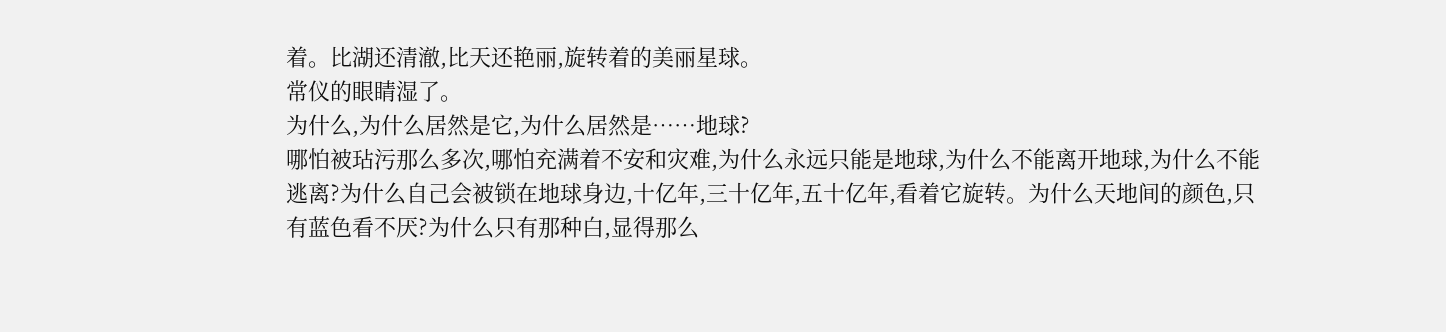着。比湖还清澈,比天还艳丽,旋转着的美丽星球。
常仪的眼睛湿了。
为什么,为什么居然是它,为什么居然是……地球?
哪怕被玷污那么多次,哪怕充满着不安和灾难,为什么永远只能是地球,为什么不能离开地球,为什么不能逃离?为什么自己会被锁在地球身边,十亿年,三十亿年,五十亿年,看着它旋转。为什么天地间的颜色,只有蓝色看不厌?为什么只有那种白,显得那么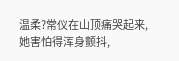温柔?常仪在山顶痛哭起来,她害怕得浑身颤抖,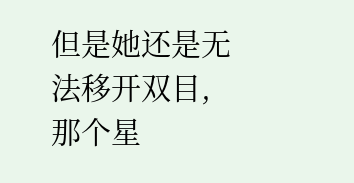但是她还是无法移开双目,那个星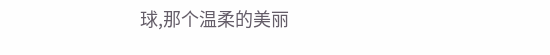球,那个温柔的美丽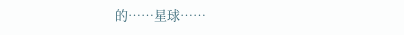的……星球……